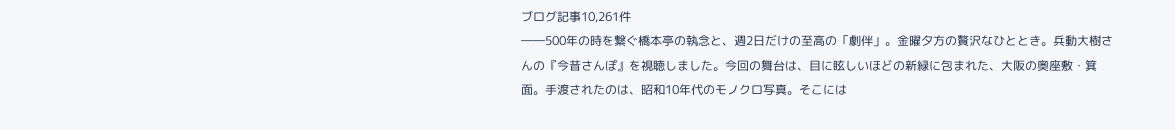ブログ記事10,261件
――500年の時を繋ぐ橋本亭の執念と、週2日だけの至高の「劇伴」。金曜夕方の贅沢なひととき。兵動大樹さんの『今昔さんぽ』を視聴しました。今回の舞台は、目に眩しいほどの新緑に包まれた、大阪の奥座敷・箕面。手渡されたのは、昭和10年代のモノクロ写真。そこには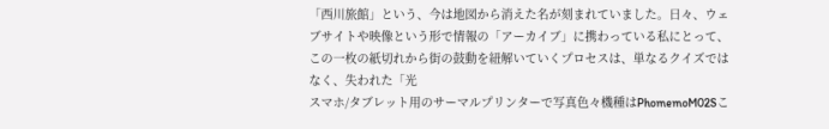「西川旅館」という、今は地図から消えた名が刻まれていました。日々、ウェブサイトや映像という形で情報の「アーカイブ」に携わっている私にとって、この一枚の紙切れから街の鼓動を紐解いていくプロセスは、単なるクイズではなく、失われた「光
スマホ/タブレット用のサーマルプリンターで写真色々機種はPhomemoM02Sこ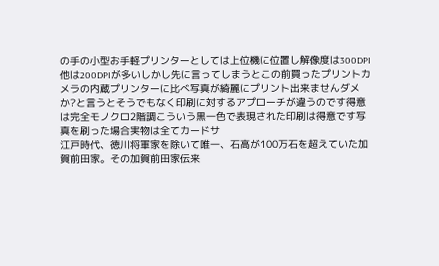の手の小型お手軽プリンターとしては上位機に位置し解像度は300DPI他は200DPIが多いしかし先に言ってしまうとこの前買ったプリントカメラの内蔵プリンターに比べ写真が綺麗にプリント出来ませんダメか?と言うとそうでもなく印刷に対するアプローチが違うのです得意は完全モノクロ2階調こういう黒一色で表現された印刷は得意です写真を刷った場合実物は全てカードサ
江戸時代、徳川将軍家を除いて唯一、石高が100万石を超えていた加賀前田家。その加賀前田家伝来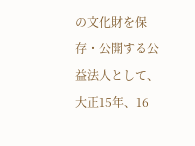の文化財を保存・公開する公益法人として、大正15年、16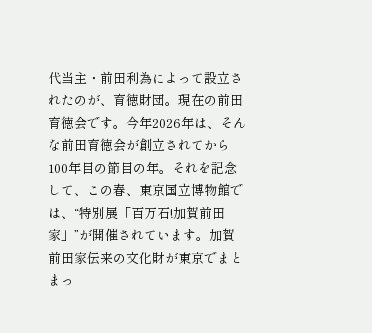代当主・前田利為によって設立されたのが、育徳財団。現在の前田育徳会です。今年2026年は、そんな前田育徳会が創立されてから100年目の節目の年。それを記念して、この春、東京国立博物館では、“特別展「百万石!加賀前田家」”が開催されています。加賀前田家伝来の文化財が東京でまとまっ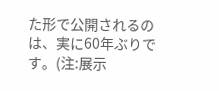た形で公開されるのは、実に60年ぶりです。(注:展示